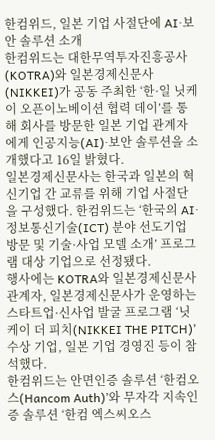한컴위드, 일본 기업 사절단에 AI·보안 솔루션 소개
한컴위드는 대한무역투자진흥공사(KOTRA)와 일본경제신문사(NIKKEI)가 공동 주최한 ‘한·일 닛케이 오픈이노베이션 협력 데이’를 통해 회사를 방문한 일본 기업 관계자에게 인공지능(AI)·보안 솔루션을 소개했다고 16일 밝혔다.
일본경제신문사는 한국과 일본의 혁신기업 간 교류를 위해 기업 사절단을 구성했다. 한컴위드는 ‘한국의 AI·정보통신기술(ICT) 분야 선도기업 방문 및 기술·사업 모델 소개’ 프로그램 대상 기업으로 선정됐다.
행사에는 KOTRA와 일본경제신문사 관계자, 일본경제신문사가 운영하는 스타트업·신사업 발굴 프로그램 ‘닛케이 더 피치(NIKKEI THE PITCH)’ 수상 기업, 일본 기업 경영진 등이 참석했다.
한컴위드는 안면인증 솔루션 ‘한컴오스(Hancom Auth)’와 무자각 지속인증 솔루션 ‘한컴 엑스씨오스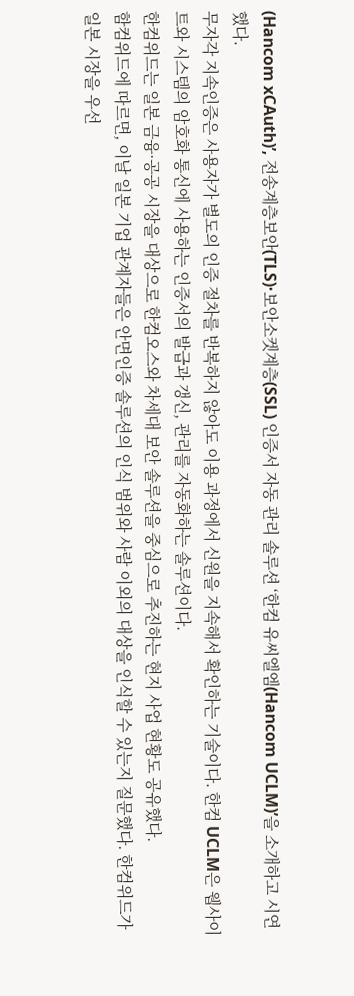(Hancom xCAuth)’, 전송계층보안(TLS)·보안소켓계층(SSL) 인증서 자동 관리 솔루션 ‘한컴 유씨엘엠(Hancom UCLM)’을 소개하고 시연했다.
무자각 지속인증은 사용자가 별도의 인증 절차를 반복하지 않아도 이용 과정에서 신원을 지속해서 확인하는 기술이다. 한컴 UCLM은 웹사이트와 시스템의 암호화 통신에 사용하는 인증서의 발급과 갱신, 관리를 자동화하는 솔루션이다.
한컴위드는 일본 금융·공공 시장을 대상으로 한컴오스와 차세대 보안 솔루션을 중심으로 추진하는 현지 사업 현황도 공유했다.
함컴위드에 따르면, 이날 일본 기업 관계자들은 안면인증 솔루션의 인식 범위와 사람 이외의 대상을 인식할 수 있는지 질문했다. 한컴위드가 일본 시장을 우선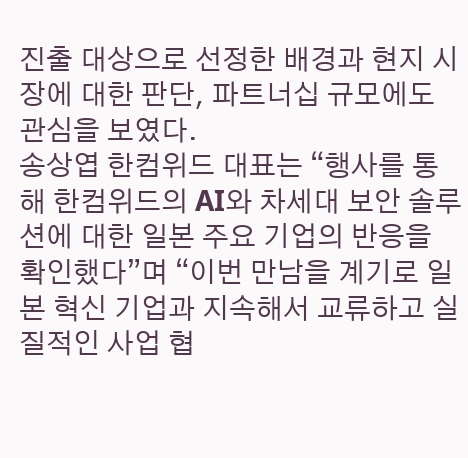진출 대상으로 선정한 배경과 현지 시장에 대한 판단, 파트너십 규모에도 관심을 보였다.
송상엽 한컴위드 대표는 “행사를 통해 한컴위드의 AI와 차세대 보안 솔루션에 대한 일본 주요 기업의 반응을 확인했다”며 “이번 만남을 계기로 일본 혁신 기업과 지속해서 교류하고 실질적인 사업 협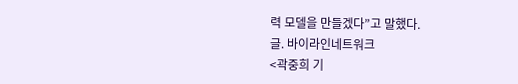력 모델을 만들겠다”고 말했다.
글. 바이라인네트워크
<곽중희 기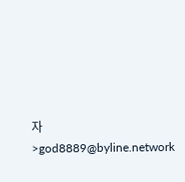자>god8889@byline.network